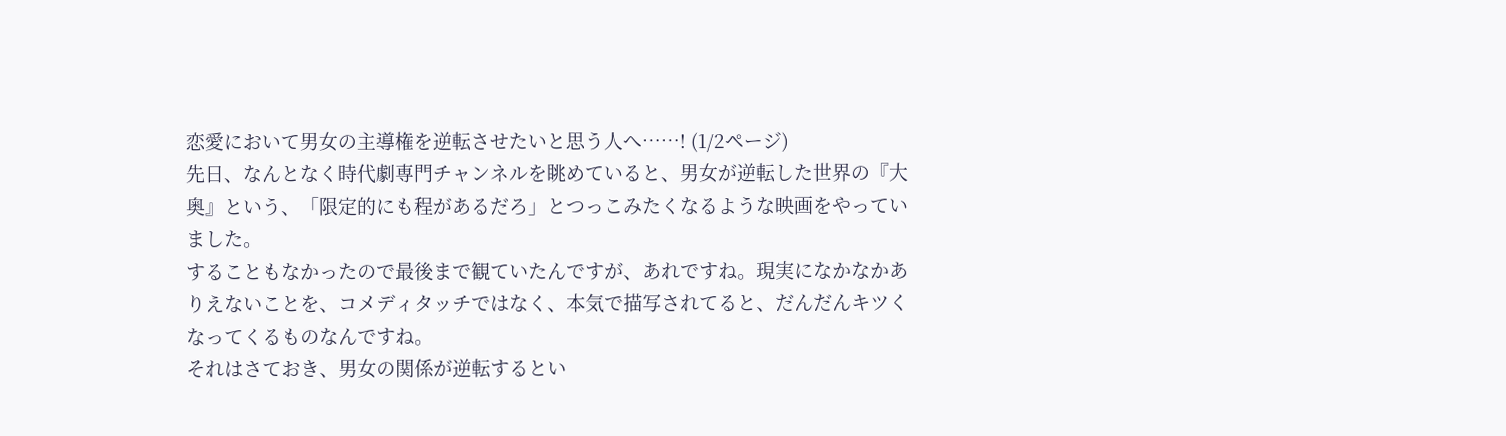恋愛において男女の主導権を逆転させたいと思う人へ……! (1/2ページ)
先日、なんとなく時代劇専門チャンネルを眺めていると、男女が逆転した世界の『大奥』という、「限定的にも程があるだろ」とつっこみたくなるような映画をやっていました。
することもなかったので最後まで観ていたんですが、あれですね。現実になかなかありえないことを、コメディタッチではなく、本気で描写されてると、だんだんキツくなってくるものなんですね。
それはさておき、男女の関係が逆転するとい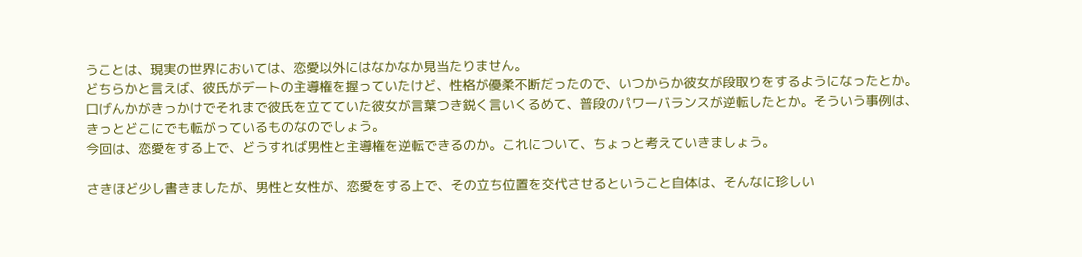うことは、現実の世界においては、恋愛以外にはなかなか見当たりません。
どちらかと言えば、彼氏がデートの主導権を握っていたけど、性格が優柔不断だったので、いつからか彼女が段取りをするようになったとか。
口げんかがきっかけでそれまで彼氏を立てていた彼女が言葉つき鋭く言いくるめて、普段のパワーバランスが逆転したとか。そういう事例は、きっとどこにでも転がっているものなのでしょう。
今回は、恋愛をする上で、どうすれば男性と主導権を逆転できるのか。これについて、ちょっと考えていきましょう。

さきほど少し書きましたが、男性と女性が、恋愛をする上で、その立ち位置を交代させるということ自体は、そんなに珍しい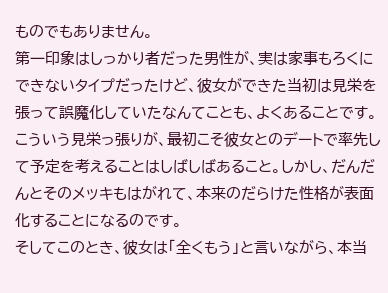ものでもありません。
第一印象はしっかり者だった男性が、実は家事もろくにできないタイプだったけど、彼女ができた当初は見栄を張って誤魔化していたなんてことも、よくあることです。
こういう見栄っ張りが、最初こそ彼女とのデートで率先して予定を考えることはしばしばあること。しかし、だんだんとそのメッキもはがれて、本来のだらけた性格が表面化することになるのです。
そしてこのとき、彼女は「全くもう」と言いながら、本当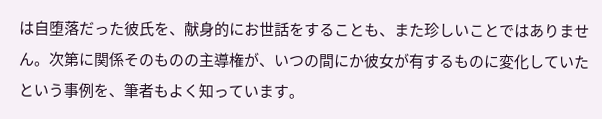は自堕落だった彼氏を、献身的にお世話をすることも、また珍しいことではありません。次第に関係そのものの主導権が、いつの間にか彼女が有するものに変化していたという事例を、筆者もよく知っています。